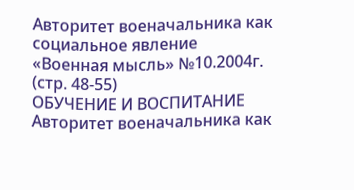Авторитет военачальника как социальное явление
«Военная мысль» №10.2004г. (стр. 48-55)
ОБУЧЕНИЕ И ВОСПИТАНИЕ
Авторитет военачальника как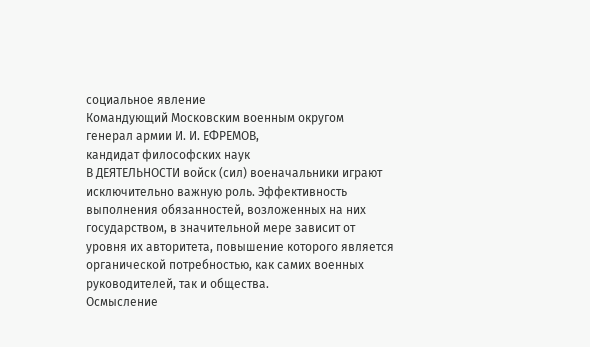социальное явление
Командующий Московским военным округом
генерал армии И. И. ЕФРЕМОВ,
кандидат философских наук
В ДЕЯТЕЛЬНОСТИ войск (сил) военачальники играют исключительно важную роль. Эффективность выполнения обязанностей, возложенных на них государством, в значительной мере зависит от уровня их авторитета, повышение которого является органической потребностью, как самих военных руководителей, так и общества.
Осмысление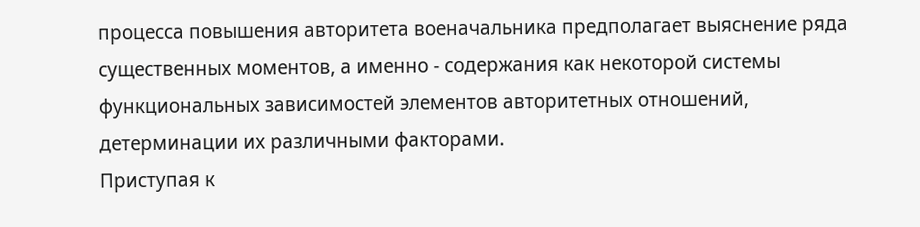процесса повышения авторитета военачальника предполагает выяснение ряда существенных моментов, а именно - содержания как некоторой системы функциональных зависимостей элементов авторитетных отношений, детерминации их различными факторами.
Приступая к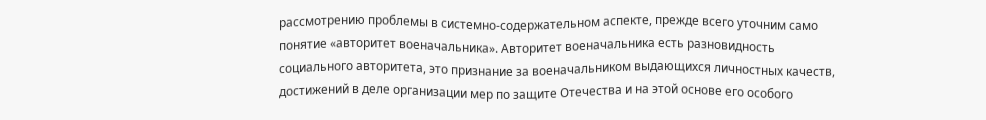рассмотрению проблемы в системно-содержательном аспекте, прежде всего уточним само понятие «авторитет военачальника». Авторитет военачальника есть разновидность социального авторитета, это признание за военачальником выдающихся личностных качеств, достижений в деле организации мер по защите Отечества и на этой основе его особого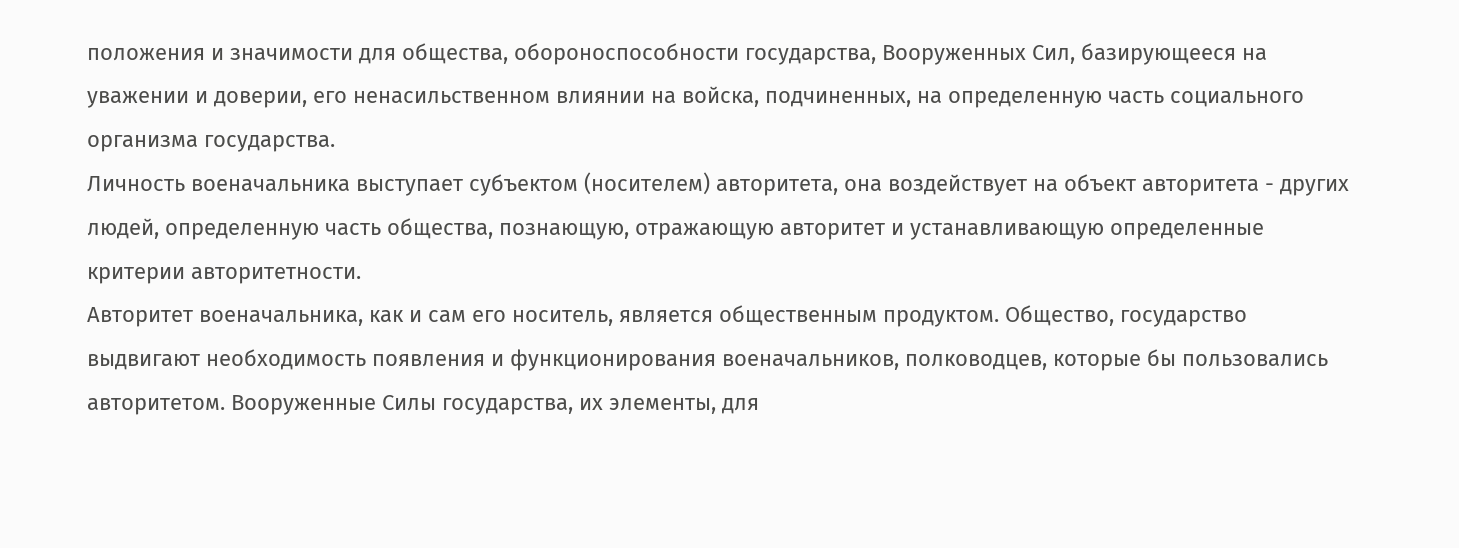положения и значимости для общества, обороноспособности государства, Вооруженных Сил, базирующееся на уважении и доверии, его ненасильственном влиянии на войска, подчиненных, на определенную часть социального организма государства.
Личность военачальника выступает субъектом (носителем) авторитета, она воздействует на объект авторитета - других людей, определенную часть общества, познающую, отражающую авторитет и устанавливающую определенные критерии авторитетности.
Авторитет военачальника, как и сам его носитель, является общественным продуктом. Общество, государство выдвигают необходимость появления и функционирования военачальников, полководцев, которые бы пользовались авторитетом. Вооруженные Силы государства, их элементы, для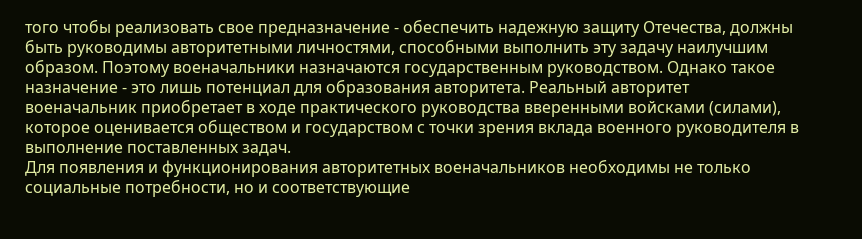того чтобы реализовать свое предназначение - обеспечить надежную защиту Отечества, должны быть руководимы авторитетными личностями, способными выполнить эту задачу наилучшим образом. Поэтому военачальники назначаются государственным руководством. Однако такое назначение - это лишь потенциал для образования авторитета. Реальный авторитет военачальник приобретает в ходе практического руководства вверенными войсками (силами), которое оценивается обществом и государством с точки зрения вклада военного руководителя в выполнение поставленных задач.
Для появления и функционирования авторитетных военачальников необходимы не только социальные потребности, но и соответствующие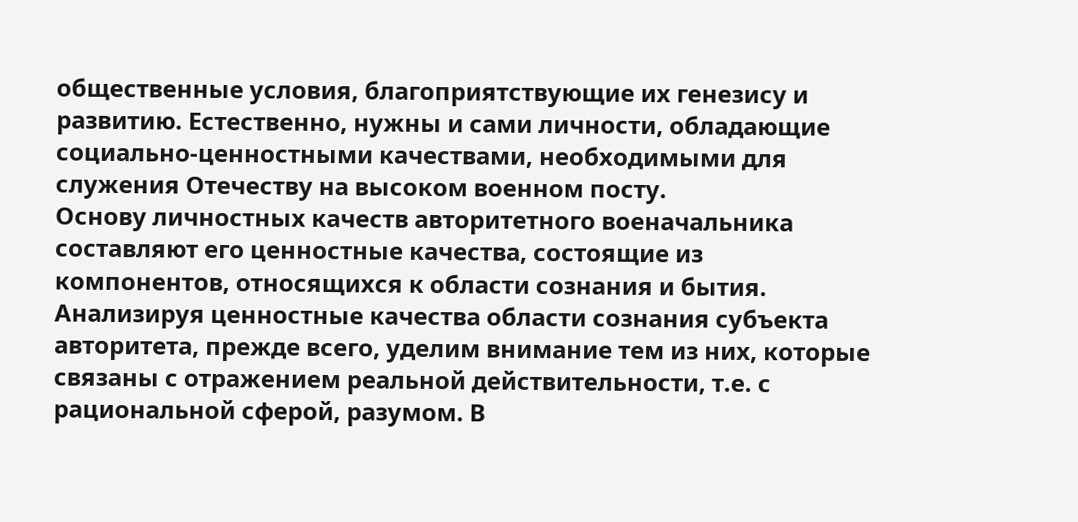общественные условия, благоприятствующие их генезису и развитию. Естественно, нужны и сами личности, обладающие социально-ценностными качествами, необходимыми для служения Отечеству на высоком военном посту.
Основу личностных качеств авторитетного военачальника составляют его ценностные качества, состоящие из компонентов, относящихся к области сознания и бытия.
Анализируя ценностные качества области сознания субъекта авторитета, прежде всего, уделим внимание тем из них, которые связаны с отражением реальной действительности, т.е. с рациональной сферой, разумом. В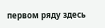первом ряду здесь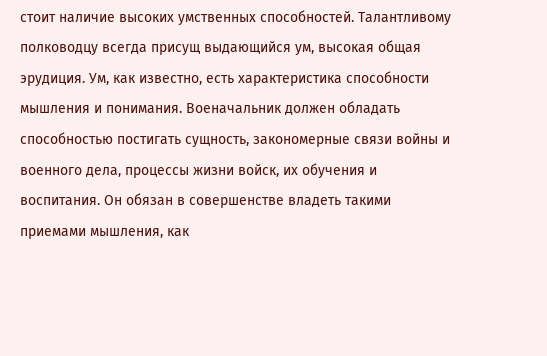стоит наличие высоких умственных способностей. Талантливому полководцу всегда присущ выдающийся ум, высокая общая эрудиция. Ум, как известно, есть характеристика способности мышления и понимания. Военачальник должен обладать способностью постигать сущность, закономерные связи войны и военного дела, процессы жизни войск, их обучения и воспитания. Он обязан в совершенстве владеть такими приемами мышления, как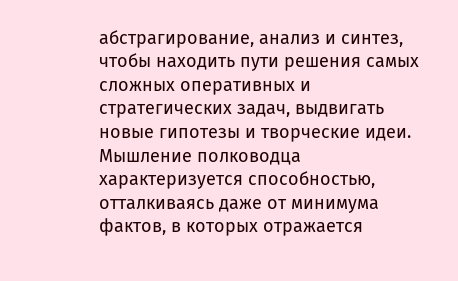абстрагирование, анализ и синтез, чтобы находить пути решения самых сложных оперативных и стратегических задач, выдвигать новые гипотезы и творческие идеи. Мышление полководца характеризуется способностью, отталкиваясь даже от минимума фактов, в которых отражается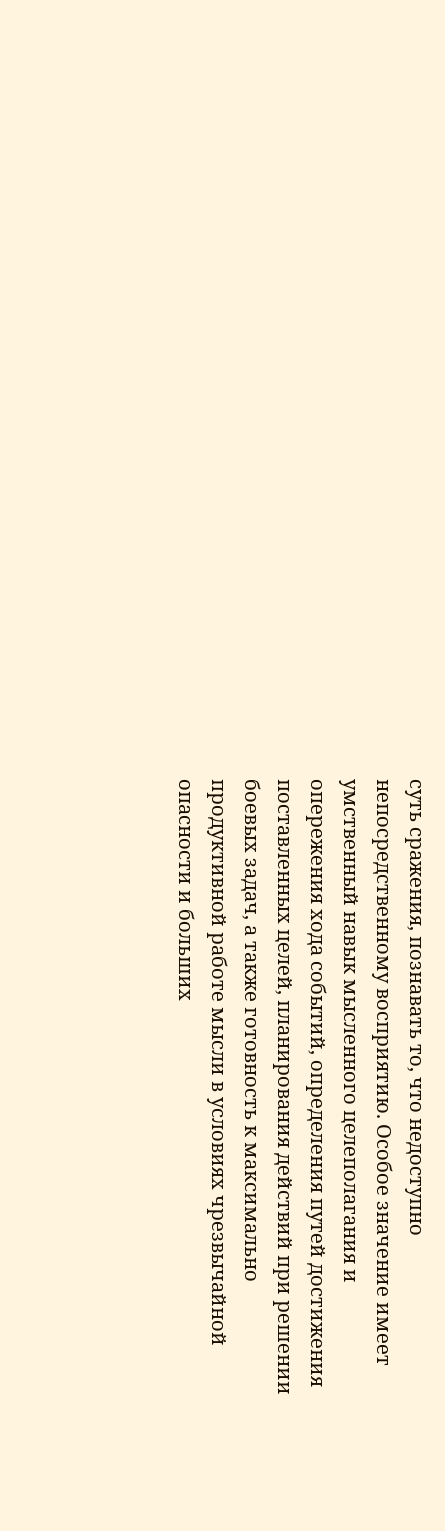суть сражения, познавать то, что недоступно непосредственному восприятию. Особое значение имеет умственный навык мысленного целеполагания и опережения хода событий, определения путей достижения поставленных целей, планирования действий при решении боевых задач, а также готовность к максимально продуктивной работе мысли в условиях чрезвычайной опасности и больших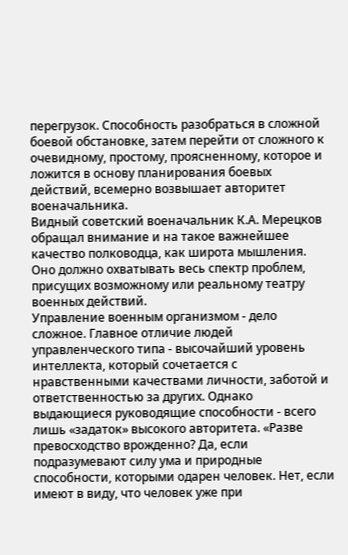перегрузок. Способность разобраться в сложной боевой обстановке, затем перейти от сложного к очевидному, простому, проясненному, которое и ложится в основу планирования боевых действий, всемерно возвышает авторитет военачальника.
Видный советский военачальник К.А. Мерецков обращал внимание и на такое важнейшее качество полководца, как широта мышления. Оно должно охватывать весь спектр проблем, присущих возможному или реальному театру военных действий.
Управление военным организмом - дело сложное. Главное отличие людей управленческого типа - высочайший уровень интеллекта, который сочетается с нравственными качествами личности, заботой и ответственностью за других. Однако выдающиеся руководящие способности - всего лишь «задаток» высокого авторитета. «Разве превосходство врожденно? Да, если подразумевают силу ума и природные способности, которыми одарен человек. Нет, если имеют в виду, что человек уже при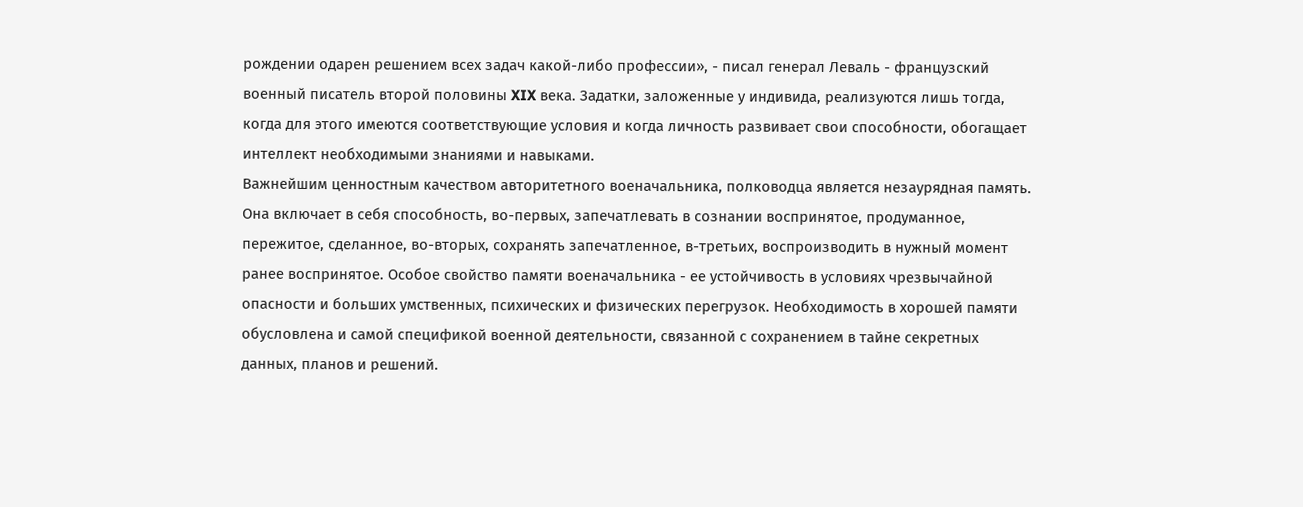рождении одарен решением всех задач какой-либо профессии», - писал генерал Леваль - французский военный писатель второй половины XIX века. Задатки, заложенные у индивида, реализуются лишь тогда, когда для этого имеются соответствующие условия и когда личность развивает свои способности, обогащает интеллект необходимыми знаниями и навыками.
Важнейшим ценностным качеством авторитетного военачальника, полководца является незаурядная память. Она включает в себя способность, во-первых, запечатлевать в сознании воспринятое, продуманное, пережитое, сделанное, во-вторых, сохранять запечатленное, в-третьих, воспроизводить в нужный момент ранее воспринятое. Особое свойство памяти военачальника - ее устойчивость в условиях чрезвычайной опасности и больших умственных, психических и физических перегрузок. Необходимость в хорошей памяти обусловлена и самой спецификой военной деятельности, связанной с сохранением в тайне секретных данных, планов и решений.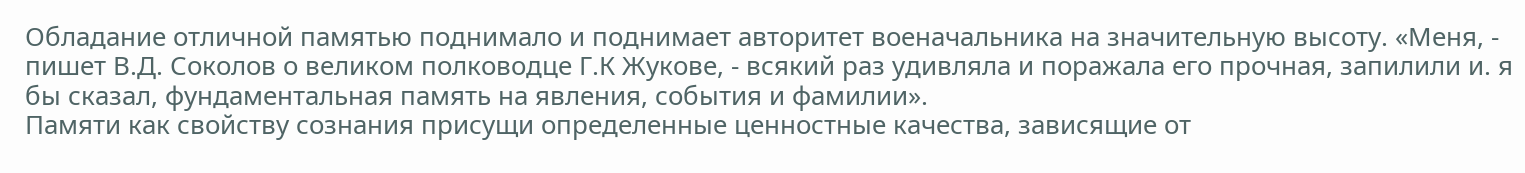Обладание отличной памятью поднимало и поднимает авторитет военачальника на значительную высоту. «Меня, - пишет В.Д. Соколов о великом полководце Г.К Жукове, - всякий раз удивляла и поражала его прочная, запилили и. я бы сказал, фундаментальная память на явления, события и фамилии».
Памяти как свойству сознания присущи определенные ценностные качества, зависящие от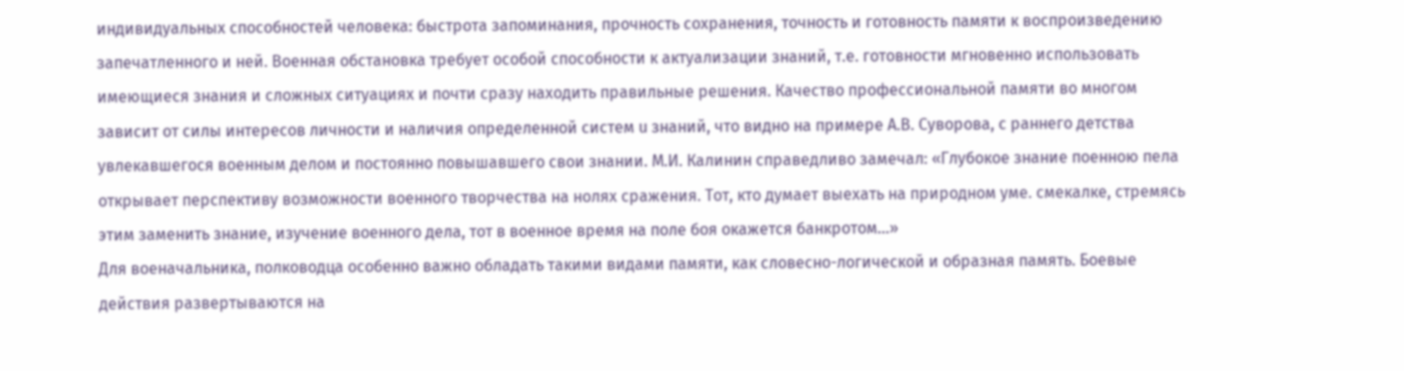индивидуальных способностей человека: быстрота запоминания, прочность сохранения, точность и готовность памяти к воспроизведению запечатленного и ней. Военная обстановка требует особой способности к актуализации знаний, т.е. готовности мгновенно использовать имеющиеся знания и сложных ситуациях и почти сразу находить правильные решения. Качество профессиональной памяти во многом зависит от силы интересов личности и наличия определенной систем u знаний, что видно на примере А.В. Суворова, с раннего детства увлекавшегося военным делом и постоянно повышавшего свои знании. М.И. Калинин справедливо замечал: «Глубокое знание поенною пела открывает перспективу возможности военного творчества на нолях сражения. Тот, кто думает выехать на природном уме. смекалке, стремясь этим заменить знание, изучение военного дела, тот в военное время на поле боя окажется банкротом...»
Для военачальника, полководца особенно важно обладать такими видами памяти, как словесно-логической и образная память. Боевые действия развертываются на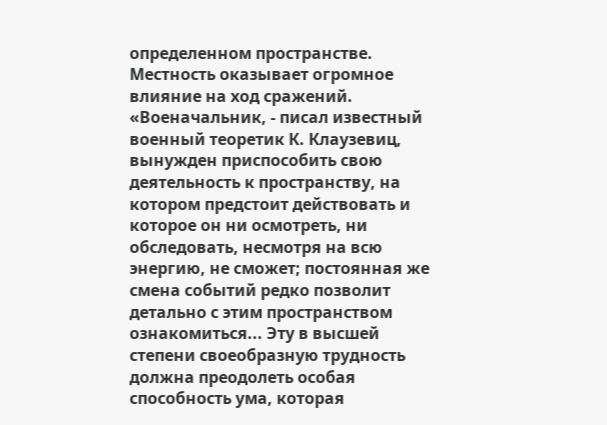определенном пространстве. Местность оказывает огромное влияние на ход сражений. «Военачальник, - писал известный военный теоретик К. Клаузевиц, вынужден приспособить свою деятельность к пространству, на котором предстоит действовать и которое он ни осмотреть, ни обследовать, несмотря на всю энергию, не сможет; постоянная же смена событий редко позволит детально с этим пространством ознакомиться... Эту в высшей степени своеобразную трудность должна преодолеть особая способность ума, которая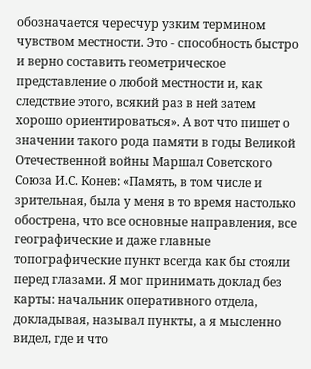обозначается чересчур узким термином чувством местности. Это - способность быстро и верно составить геометрическое представление о любой местности и, как следствие этого, всякий раз в ней затем хорошо ориентироваться». А вот что пишет о значении такого рода памяти в годы Великой Отечественной войны Маршал Советского Союза И.С. Конев: «Память, в том числе и зрительная, была у меня в то время настолько обострена, что все основные направления, все географические и даже главные топографические пункт всегда как бы стояли перед глазами. Я мог принимать доклад без карты: начальник оперативного отдела, докладывая, называл пункты, а я мысленно видел, где и что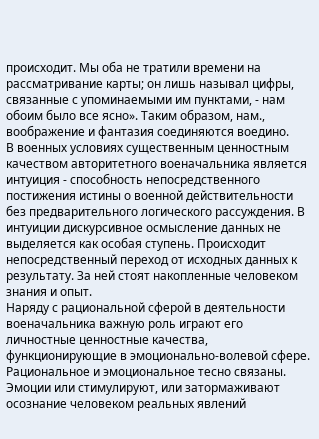происходит. Мы оба не тратили времени на рассматривание карты; он лишь называл цифры, связанные с упоминаемыми им пунктами, - нам обоим было все ясно». Таким образом, нам., воображение и фантазия соединяются воедино.
В военных условиях существенным ценностным качеством авторитетного военачальника является интуиция - способность непосредственного постижения истины о военной действительности без предварительного логического рассуждения. В интуиции дискурсивное осмысление данных не выделяется как особая ступень. Происходит непосредственный переход от исходных данных к результату. За ней стоят накопленные человеком знания и опыт.
Наряду с рациональной сферой в деятельности военачальника важную роль играют его личностные ценностные качества, функционирующие в эмоционально-волевой сфере. Рациональное и эмоциональное тесно связаны. Эмоции или стимулируют, или затормаживают осознание человеком реальных явлений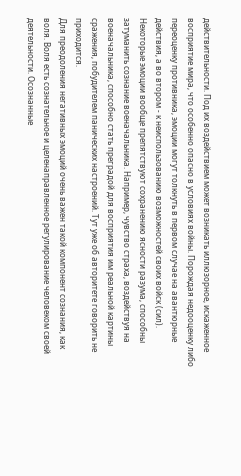действительности. Под их воздействием может возникать иллюзорное, искаженное восприятие мира, что особенно опасно в условиях войны. Порождая недооценку либо переоценку противника, эмоции могут толкнуть в первом случае на авантюрные действия, а во втором - к неиспользованию возможностей своих войск (сил). Некоторые эмоции вообще препятствуют сохранению ясности разума, способны затуманить сознание военачальника. Например, чувство страха, воздействуя на военачальника, способно стать преградой для восприятия им реальной картины сражения, побудителем панических настроений. Тут уже об авторитете говорить не приходится.
Для преодоления негативных эмоций очень важен такой компонент сознания, как воля. Воля есть сознательное и целенаправленное регулирование человеком своей деятельности. Осознанные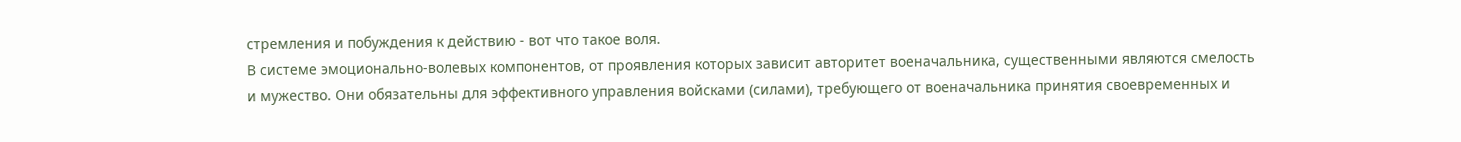стремления и побуждения к действию - вот что такое воля.
В системе эмоционально-волевых компонентов, от проявления которых зависит авторитет военачальника, существенными являются смелость и мужество. Они обязательны для эффективного управления войсками (силами), требующего от военачальника принятия своевременных и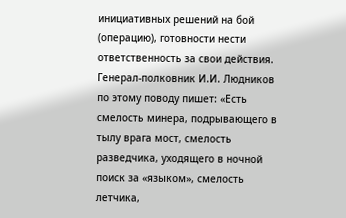инициативных решений на бой (операцию), готовности нести ответственность за свои действия. Генерал-полковник И.И. Людников по этому поводу пишет: «Есть смелость минера, подрывающего в тылу врага мост, смелость разведчика, уходящего в ночной поиск за «языком», смелость летчика,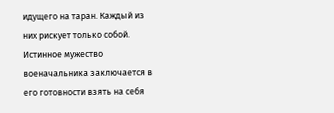идущего на таран. Каждый из них рискует только собой. Истинное мужество военачальника заключается в его готовности взять на себя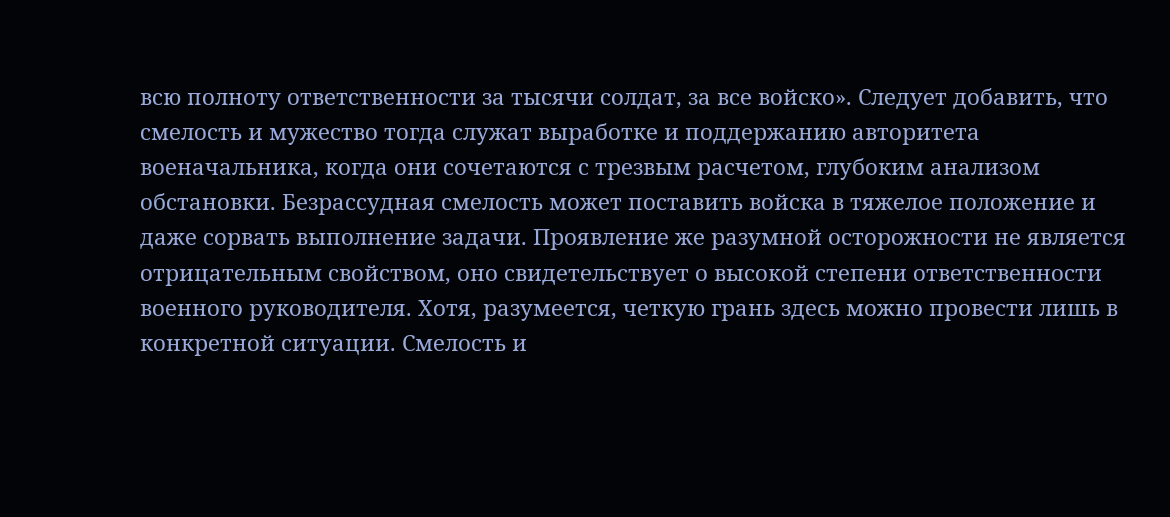всю полноту ответственности за тысячи солдат, за все войско». Следует добавить, что смелость и мужество тогда служат выработке и поддержанию авторитета военачальника, когда они сочетаются с трезвым расчетом, глубоким анализом обстановки. Безрассудная смелость может поставить войска в тяжелое положение и даже сорвать выполнение задачи. Проявление же разумной осторожности не является отрицательным свойством, оно свидетельствует о высокой степени ответственности военного руководителя. Хотя, разумеется, четкую грань здесь можно провести лишь в конкретной ситуации. Смелость и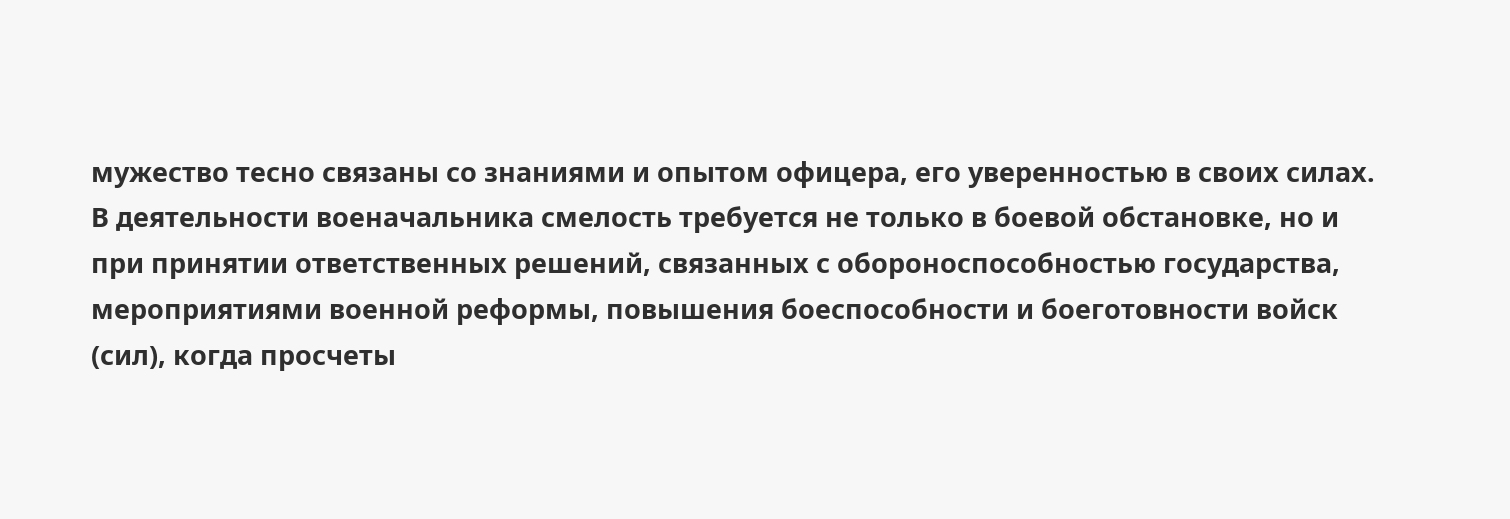мужество тесно связаны со знаниями и опытом офицера, его уверенностью в своих силах. В деятельности военачальника смелость требуется не только в боевой обстановке, но и при принятии ответственных решений, связанных с обороноспособностью государства, мероприятиями военной реформы, повышения боеспособности и боеготовности войск (сил), когда просчеты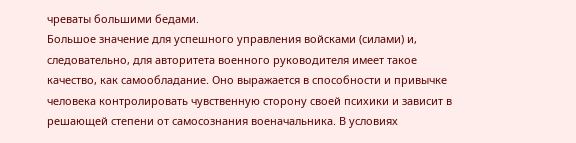чреваты большими бедами.
Большое значение для успешного управления войсками (силами) и, следовательно, для авторитета военного руководителя имеет такое качество, как самообладание. Оно выражается в способности и привычке человека контролировать чувственную сторону своей психики и зависит в решающей степени от самосознания военачальника. В условиях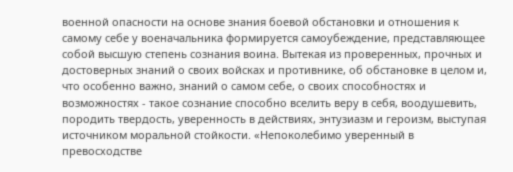военной опасности на основе знания боевой обстановки и отношения к самому себе у военачальника формируется самоубеждение, представляющее собой высшую степень сознания воина. Вытекая из проверенных, прочных и достоверных знаний о своих войсках и противнике, об обстановке в целом и, что особенно важно, знаний о самом себе, о своих способностях и возможностях - такое сознание способно вселить веру в себя, воодушевить, породить твердость, уверенность в действиях, энтузиазм и героизм, выступая источником моральной стойкости. «Непоколебимо уверенный в превосходстве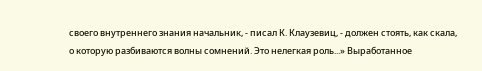своего внутреннего знания начальник, - писал К. Клаузевиц, - должен стоять, как скала, о которую разбиваются волны сомнений. Это нелегкая роль...» Выработанное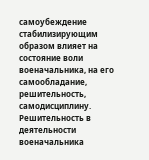самоубеждение стабилизирующим образом влияет на состояние воли военачальника, на его самообладание, решительность, самодисциплину.
Решительность в деятельности военачальника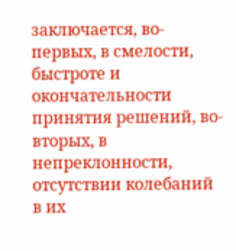заключается, во-первых, в смелости, быстроте и окончательности принятия решений, во-вторых, в непреклонности, отсутствии колебаний в их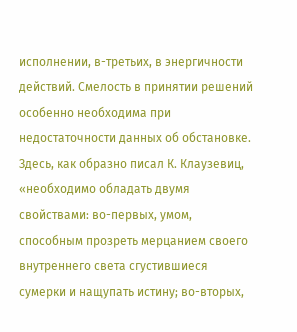исполнении, в-третьих, в энергичности действий. Смелость в принятии решений особенно необходима при недостаточности данных об обстановке. Здесь, как образно писал К. Клаузевиц, «необходимо обладать двумя свойствами: во-первых, умом, способным прозреть мерцанием своего внутреннего света сгустившиеся сумерки и нащупать истину; во-вторых,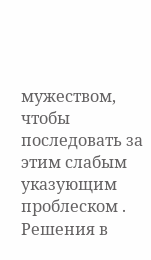мужеством, чтобы последовать за этим слабым указующим проблеском . Решения в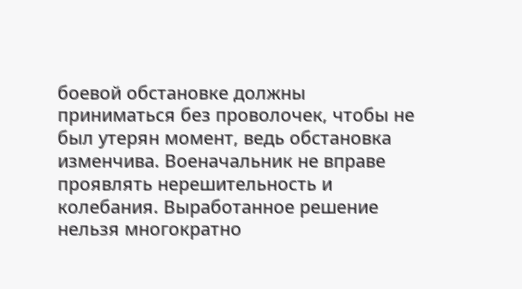боевой обстановке должны приниматься без проволочек, чтобы не был утерян момент, ведь обстановка изменчива. Военачальник не вправе проявлять нерешительность и колебания. Выработанное решение нельзя многократно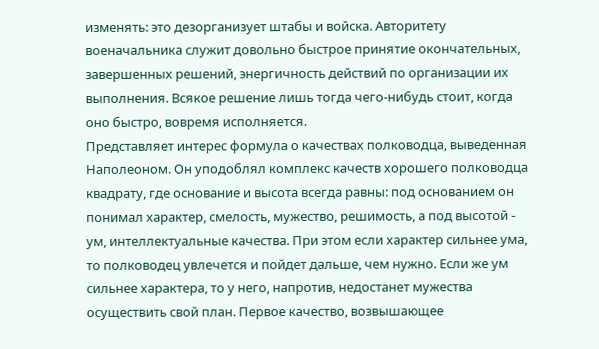изменять: это дезорганизует штабы и войска. Авторитету военачальника служит довольно быстрое принятие окончательных, завершенных решений, энергичность действий по организации их выполнения. Всякое решение лишь тогда чего-нибудь стоит, когда оно быстро, вовремя исполняется.
Представляет интерес формула о качествах полководца, выведенная Наполеоном. Он уподоблял комплекс качеств хорошего полководца квадрату, где основание и высота всегда равны: под основанием он понимал характер, смелость, мужество, решимость, а под высотой - ум, интеллектуальные качества. При этом если характер сильнее ума, то полководец увлечется и пойдет дальше, чем нужно. Если же ум сильнее характера, то у него, напротив, недостанет мужества осуществить свой план. Первое качество, возвышающее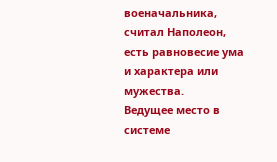военачальника, считал Наполеон, есть равновесие ума и характера или мужества.
Ведущее место в системе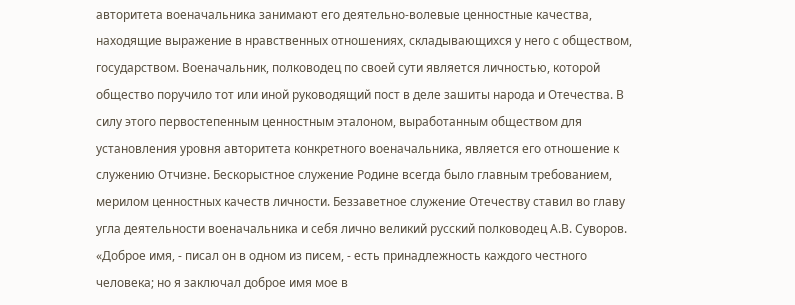авторитета военачальника занимают его деятельно-волевые ценностные качества, находящие выражение в нравственных отношениях, складывающихся у него с обществом, государством. Военачальник, полководец по своей сути является личностью, которой общество поручило тот или иной руководящий пост в деле зашиты народа и Отечества. В силу этого первостепенным ценностным эталоном, выработанным обществом для установления уровня авторитета конкретного военачальника, является его отношение к служению Отчизне. Бескорыстное служение Родине всегда было главным требованием, мерилом ценностных качеств личности. Беззаветное служение Отечеству ставил во главу угла деятельности военачальника и себя лично великий русский полководец А.В. Суворов. «Доброе имя, - писал он в одном из писем, - есть принадлежность каждого честного человека; но я заключал доброе имя мое в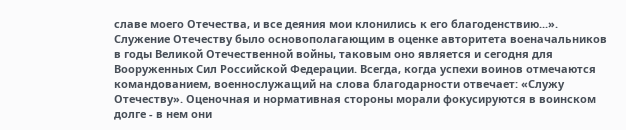славе моего Отечества, и все деяния мои клонились к его благоденствию...». Служение Отечеству было основополагающим в оценке авторитета военачальников в годы Великой Отечественной войны, таковым оно является и сегодня для Вооруженных Сил Российской Федерации. Всегда, когда успехи воинов отмечаются командованием, военнослужащий на слова благодарности отвечает: «Служу Отечеству». Оценочная и нормативная стороны морали фокусируются в воинском долге - в нем они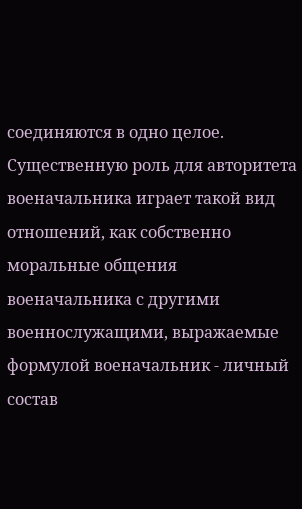соединяются в одно целое.
Существенную роль для авторитета военачальника играет такой вид отношений, как собственно моральные общения военачальника с другими военнослужащими, выражаемые формулой военачальник - личный состав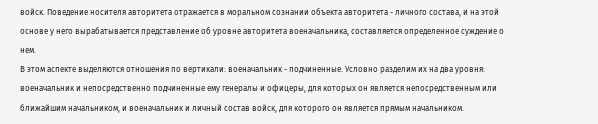войск. Поведение носителя авторитета отражается в моральном сознании объекта авторитета - личного состава, и на этой основе у него вырабатывается представление об уровне авторитета военачальника, составляется определенное суждение о нем.
В этом аспекте выделяются отношения по вертикали: военачальник - подчиненные. Условно разделим их на два уровня: военачальник и непосредственно подчиненные ему генералы и офицеры, для которых он является непосредственным или ближайшим начальником, и военачальник и личный состав войск, для которого он является прямым начальником.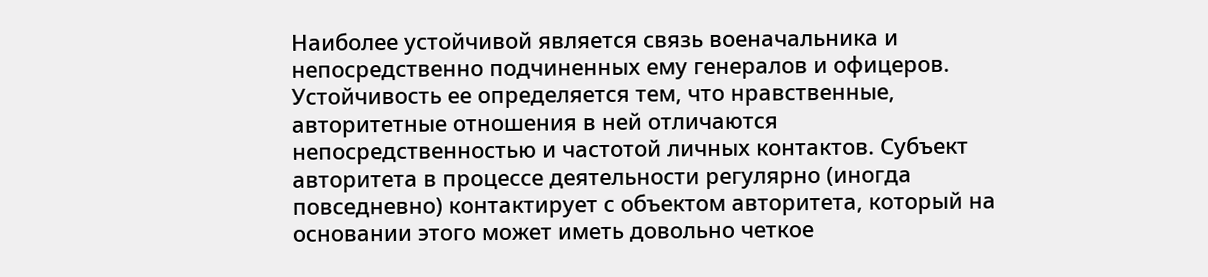Наиболее устойчивой является связь военачальника и непосредственно подчиненных ему генералов и офицеров. Устойчивость ее определяется тем, что нравственные, авторитетные отношения в ней отличаются непосредственностью и частотой личных контактов. Субъект авторитета в процессе деятельности регулярно (иногда повседневно) контактирует с объектом авторитета, который на основании этого может иметь довольно четкое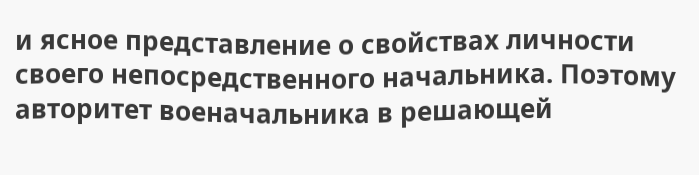и ясное представление о свойствах личности своего непосредственного начальника. Поэтому авторитет военачальника в решающей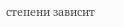степени зависит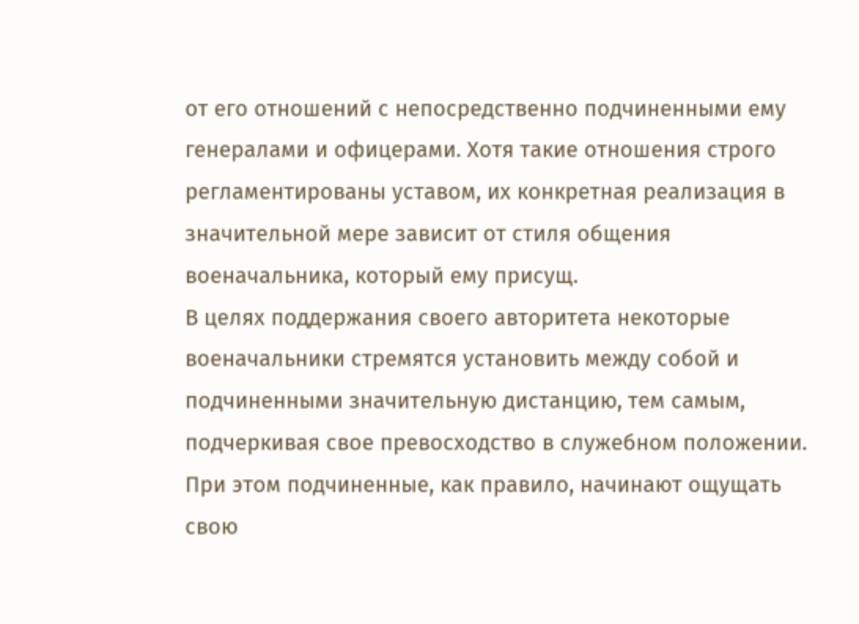от его отношений с непосредственно подчиненными ему генералами и офицерами. Хотя такие отношения строго регламентированы уставом, их конкретная реализация в значительной мере зависит от стиля общения военачальника, который ему присущ.
В целях поддержания своего авторитета некоторые военачальники стремятся установить между собой и подчиненными значительную дистанцию, тем самым, подчеркивая свое превосходство в служебном положении. При этом подчиненные, как правило, начинают ощущать свою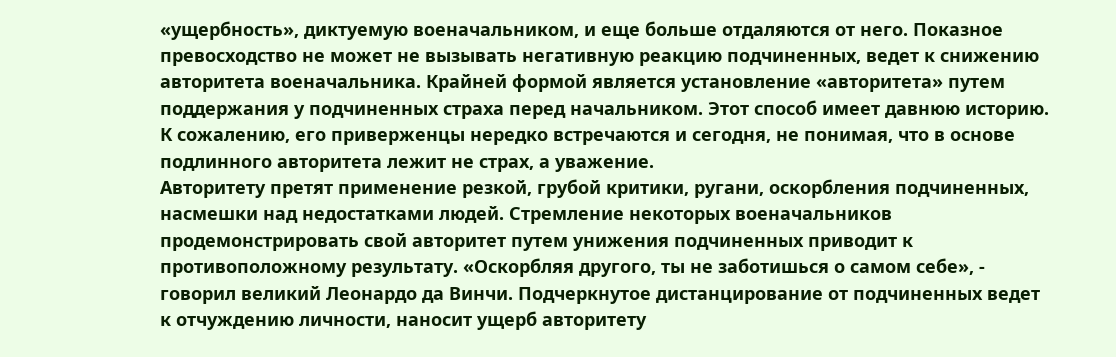«ущербность», диктуемую военачальником, и еще больше отдаляются от него. Показное превосходство не может не вызывать негативную реакцию подчиненных, ведет к снижению авторитета военачальника. Крайней формой является установление «авторитета» путем поддержания у подчиненных страха перед начальником. Этот способ имеет давнюю историю. К сожалению, его приверженцы нередко встречаются и сегодня, не понимая, что в основе подлинного авторитета лежит не страх, а уважение.
Авторитету претят применение резкой, грубой критики, ругани, оскорбления подчиненных, насмешки над недостатками людей. Стремление некоторых военачальников продемонстрировать свой авторитет путем унижения подчиненных приводит к противоположному результату. «Оскорбляя другого, ты не заботишься о самом себе», - говорил великий Леонардо да Винчи. Подчеркнутое дистанцирование от подчиненных ведет к отчуждению личности, наносит ущерб авторитету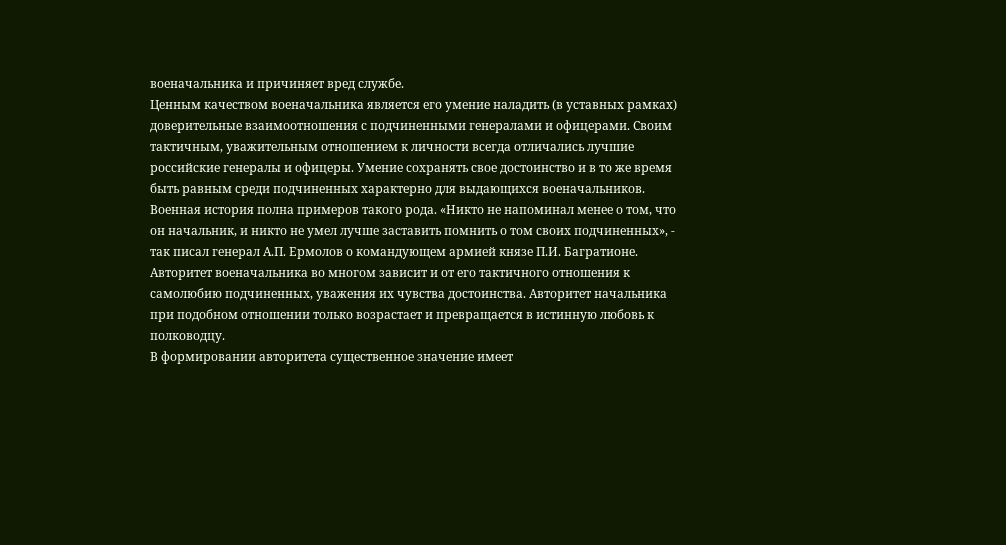военачальника и причиняет вред службе.
Ценным качеством военачальника является его умение наладить (в уставных рамках) доверительные взаимоотношения с подчиненными генералами и офицерами. Своим тактичным, уважительным отношением к личности всегда отличались лучшие российские генералы и офицеры. Умение сохранять свое достоинство и в то же время быть равным среди подчиненных характерно для выдающихся военачальников. Военная история полна примеров такого рода. «Никто не напоминал менее о том, что он начальник, и никто не умел лучше заставить помнить о том своих подчиненных», - так писал генерал А.П. Ермолов о командующем армией князе П.И. Багратионе.
Авторитет военачальника во многом зависит и от его тактичного отношения к самолюбию подчиненных, уважения их чувства достоинства. Авторитет начальника при подобном отношении только возрастает и превращается в истинную любовь к полководцу.
В формировании авторитета существенное значение имеет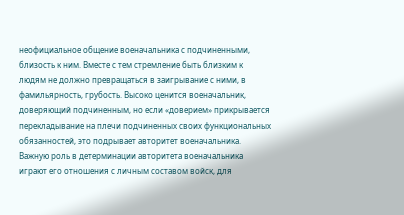неофициальное общение военачальника с подчиненными, близость к ним. Вместе с тем стремление быть близким к людям не должно превращаться в заигрывание с ними, в фамильярность, грубость. Высоко ценится военачальник, доверяющий подчиненным, но если «доверием» прикрывается перекладывание на плечи подчиненных своих функциональных обязанностей, это подрывает авторитет военачальника.
Важную роль в детерминации авторитета военачальника играют его отношения с личным составом войск, для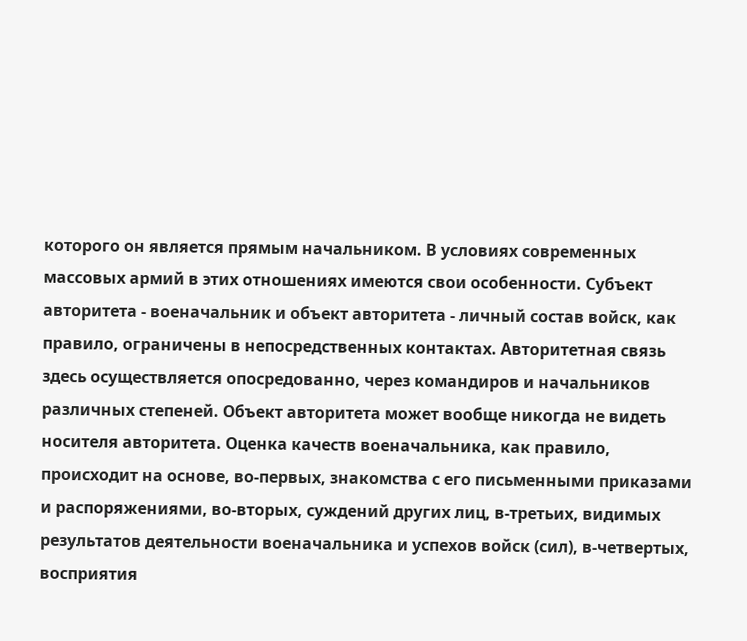которого он является прямым начальником. В условиях современных массовых армий в этих отношениях имеются свои особенности. Субъект авторитета - военачальник и объект авторитета - личный состав войск, как правило, ограничены в непосредственных контактах. Авторитетная связь здесь осуществляется опосредованно, через командиров и начальников различных степеней. Объект авторитета может вообще никогда не видеть носителя авторитета. Оценка качеств военачальника, как правило, происходит на основе, во-первых, знакомства с его письменными приказами и распоряжениями, во-вторых, суждений других лиц, в-третьих, видимых результатов деятельности военачальника и успехов войск (сил), в-четвертых, восприятия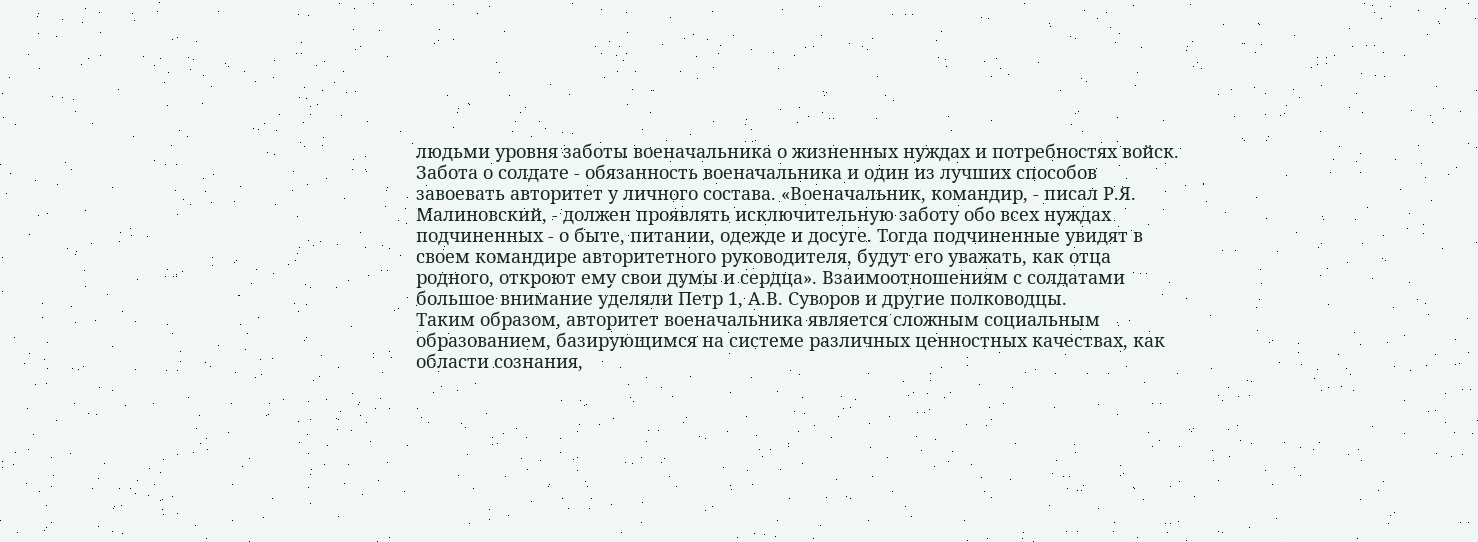людьми уровня заботы военачальника о жизненных нуждах и потребностях войск. Забота о солдате - обязанность военачальника и один из лучших способов завоевать авторитет у личного состава. «Военачальник, командир, - писал Р.Я. Малиновский, - должен проявлять исключительную заботу обо всех нуждах подчиненных - о быте, питании, одежде и досуге. Тогда подчиненные увидят в своем командире авторитетного руководителя, будут его уважать, как отца родного, откроют ему свои думы и сердца». Взаимоотношениям с солдатами большое внимание уделяли Петр 1, А.В. Суворов и другие полководцы.
Таким образом, авторитет военачальника является сложным социальным образованием, базирующимся на системе различных ценностных качествах, как области сознания,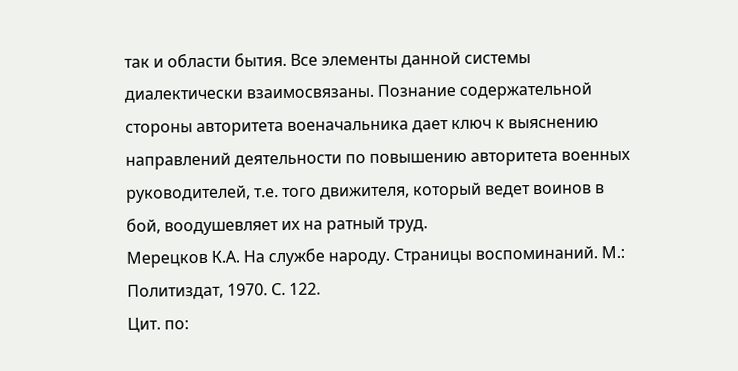так и области бытия. Все элементы данной системы диалектически взаимосвязаны. Познание содержательной стороны авторитета военачальника дает ключ к выяснению направлений деятельности по повышению авторитета военных руководителей, т.е. того движителя, который ведет воинов в бой, воодушевляет их на ратный труд.
Мерецков К.А. На службе народу. Страницы воспоминаний. М.: Политиздат, 1970. С. 122.
Цит. по: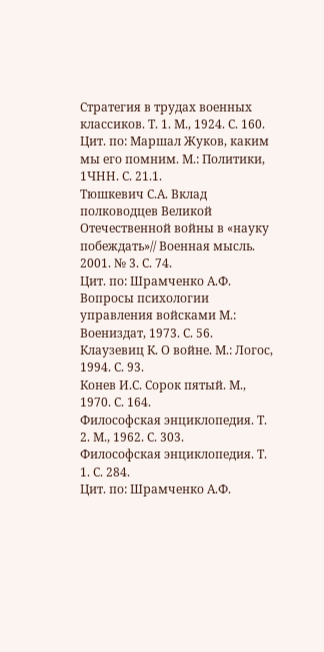Стратегия в трудах военных классиков. Т. 1. М., 1924. С. 160.
Цит. по: Маршал Жуков, каким мы его помним. М.: Политики, 1ЧНН. С. 21.1.
Тюшкевич С.А. Вклад полководцев Великой Отечественной войны в «науку побеждать»// Военная мысль. 2001. № 3. С. 74.
Цит. по: Шрамченко А.Ф. Вопросы психологии управления войсками М.: Воениздат, 1973. С. 56.
Клаузевиц К. О войне. М.: Логос, 1994. С. 93.
Конев И.С. Сорок пятый. М., 1970. С. 164.
Философская энциклопедия. Т. 2. М., 1962. С. 303.
Философская энциклопедия. Т. 1. С. 284.
Цит. по: Шрамченко А.Ф.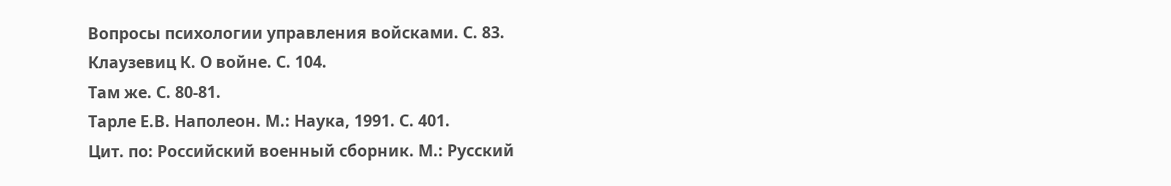Вопросы психологии управления войсками. С. 83.
Клаузевиц К. О войне. С. 104.
Там же. С. 80-81.
Тарле Е.В. Наполеон. М.: Наука, 1991. С. 401.
Цит. по: Российский военный сборник. М.: Русский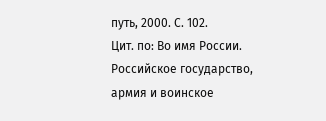путь, 2000. С. 102.
Цит. по: Во имя России. Российское государство, армия и воинское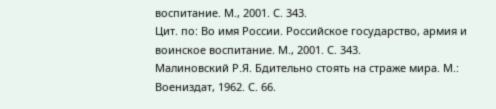воспитание. М., 2001. С. 343.
Цит. по: Во имя России. Российское государство, армия и воинское воспитание. М., 2001. С. 343.
Малиновский Р.Я. Бдительно стоять на страже мира. М.: Воениздат, 1962. С. 66.